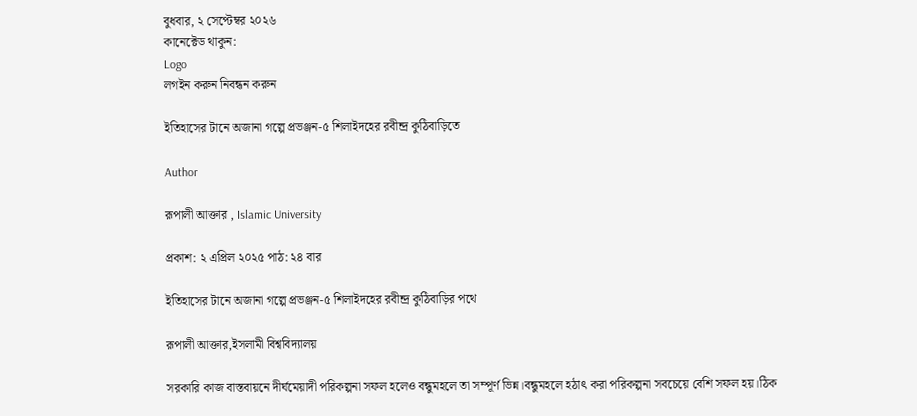বুধবার, ২ সেপ্টেম্বর ২০২৬
কানেক্টেড থাকুন:
Logo
লগইন করুন নিবন্ধন করুন

ইতিহাসের টানে অজানা গল্পে প্রভঞ্জন-৫ শিলাইদহের রবীন্দ্র কুঠিবাড়িতে

Author

রূপালী আক্তার , Islamic University

প্রকাশ: ২ এপ্রিল ২০২৫ পাঠ: ২৪ বার

ইতিহাসের টানে অজানা গল্পে প্রভঞ্জন-৫ শিলাইদহের রবীন্দ্র কুঠিবাড়ির পথে

রূপালী আক্তার,ইসলামী বিশ্ববিদ্যালয়

সরকারি কাজ বাস্তবায়নে দীর্ঘমেয়াদী পরিকল্পনা সফল হলেও বন্ধুমহলে তা সম্পূর্ণ ভিন্ন।বন্ধুমহলে হঠাৎ করা পরিকল্পনা সবচেয়ে বেশি সফল হয়।ঠিক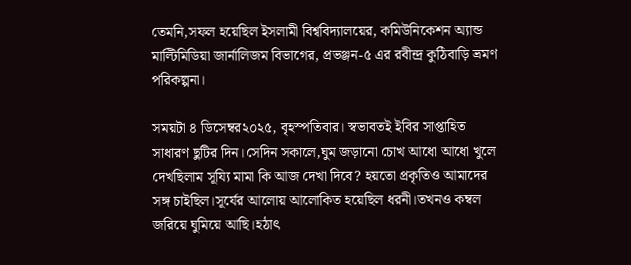তেমনি,সফল হয়েছিল ইসলামী বিশ্ববিদ্যালয়ের, কমিউনিকেশন অ্যান্ড মাল্টিমিডিয়া জার্নালিজম বিভাগের, প্রভঞ্জন-৫ এর রবীন্দ্র কুঠিবাড়ি ভ্রমণ পরিকল্পনা।

সময়টা ৪ ডিসেম্বর২০২৫, বৃহস্পতিবার। স্বভাবতই ইবির সাপ্তাহিত সাধারণ ছুটির দিন।সেদিন সকালে,ঘুম জড়ানো চোখ আধো আধো খুলে দেখছিলাম সূয্যি মামা কি আজ দেখা দিবে? হয়তো প্রকৃতিও আমাদের সঙ্গ চাইছিল।সূর্যের আলোয় আলোকিত হয়েছিল ধরনী।তখনও কম্বল জরিয়ে ঘুমিয়ে আছি।হঠাৎ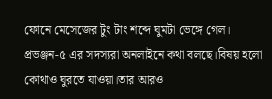ফোনে মেসেজের টুং টাং শব্দে ঘুমটা ভেঙ্গে গেল। প্রভঞ্জন-৫ এর সদস্যরা অনলাইনে কথা বলছে।বিষয় হলো কোথাও ঘুরতে যাওয়া।তার আরও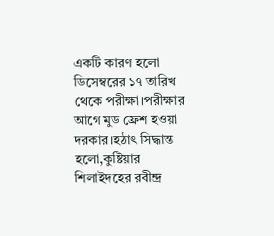একটি কারণ হলো ডিসেম্বরের ১৭ তারিখ থেকে পরীক্ষা।পরীক্ষার আগে মুড ফ্রেশ হওয়া দরকার।হঠাৎ সিদ্ধান্ত হলো,কুষ্টিয়ার শিলাইদহের রবীন্দ্র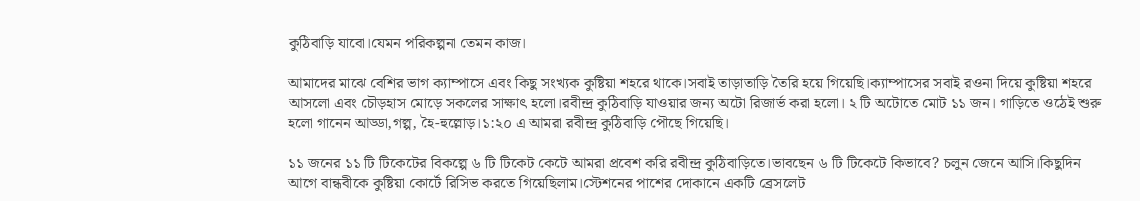কুঠিবাড়ি যাবো।যেমন পরিকল্পনা তেমন কাজ।

আমাদের মাঝে বেশির ভাগ ক্যাম্পাসে এবং কিছু সংখ্যক কুষ্টিয়া শহরে থাকে।সবাই তাড়াতাড়ি তৈরি হয়ে গিয়েছি।ক্যাম্পাসের সবাই রওনা দিয়ে কুষ্টিয়া শহরে আসলো এবং চৌড়হাস মোড়ে সকলের সাক্ষাৎ হলো।রবীন্দ্র কুঠিবাড়ি যাওয়ার জন্য অটো রিজার্ভ করা হলো। ২ টি অটোতে মোট ১১ জন। গাড়িতে ওঠেই শুরু হলো গানেন আড্ডা,গল্প, হৈ-হুল্লোড়।১:২০ এ আমরা রবীন্দ্র কুঠিবাড়ি পৌছে গিয়েছি।

১১ জনের ১১ টি টিকেটের বিকল্পে ৬ টি টিকেট কেটে আমরা প্রবেশ করি রবীন্দ্র কুঠিবাড়িতে।ভাবছেন ৬ টি টিকেটে কিভাবে? চলুন জেনে আসি।কিছুদিন আগে বান্ধবীকে কুষ্টিয়া কোর্টে রিসিভ করতে গিয়েছিলাম।স্টেশনের পাশের দোকানে একটি ব্রেসলেট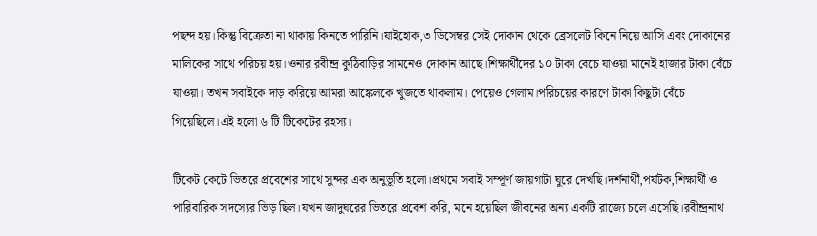পছন্দ হয়।কিন্তু বিক্রেতা না থাকায় কিনতে পারিনি।যাইহোক,৩ ডিসেম্বর সেই দোকান থেকে ব্রেসলেট কিনে নিয়ে আসি এবং দোকানের মালিকের সাথে পরিচয় হয়।ওনার রবীন্দ্র কুঠিবাড়ির সামনেও দোকান আছে।শিক্ষার্থীদের ১০ টাকা বেচে যাওয়া মানেই হাজার টাকা বেঁচে যাওয়া। তখন সবাইকে দাড় করিয়ে আমরা আঙ্কেলকে খুজতে থাকলাম। পেয়েও গেলাম।পরিচয়ের কারণে টাকা কিছুটা বেঁচে গিয়েছিলে।এই হলো ৬ টি টিকেটের রহস্য।

টিকেট কেটে ভিতরে প্রবেশের সাথে সুন্দর এক অনুভূতি হলো।প্রথমে সবাই সম্পূর্ণ জায়গাটা ঘুরে দেখছি।দর্শনার্থী,পর্যটক,শিক্ষার্থী ও পারিবারিক সদস্যের ভিড় ছিল।যখন জাদুঘরের ভিতরে প্রবেশ করি, মনে হয়েছিল জীবনের অন্য একটি রাজ্যে চলে এসেছি।রবীন্দ্রনাথ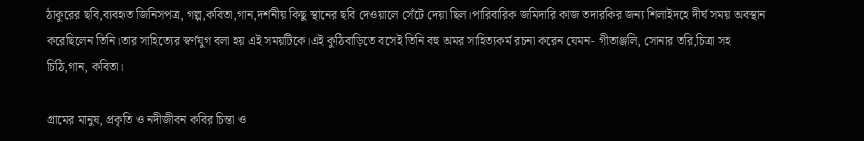ঠাকুরের ছবি,ব্যবহৃত জিনিসপত্র, গল্প,কবিতা,গান,দর্শনীয় কিছু স্থানের ছবি দেওয়ালে সেঁটে দেয়া ছিল।পারিবারিক জমিদারি কাজ তদারকির জন্য শিলাইদহে দীর্ঘ সময় অবস্থান করেছিলেন তিনি।তার সাহিত্যের স্বর্ণযুগ বলা হয় এই সময়টিকে।এই কুঠিবাড়িতে বসেই তিনি বহু অমর সাহিত্যকর্ম রচনা করেন যেমন- গীতাঞ্জলি, সোনার তরি,চিত্রা সহ চিঠি,গান, কবিতা।

গ্রামের মানুষ, প্রকৃতি ও নদীজীবন কবির চিন্তা ও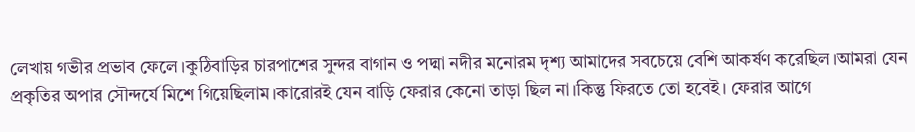লেখায় গভীর প্রভাব ফেলে।কুঠিবাড়ির চারপাশের সুন্দর বাগান ও পদ্মা নদীর মনোরম দৃশ্য আমাদের সবচেয়ে বেশি আকর্ষণ করেছিল।আমরা যেন প্রকৃতির অপার সৌন্দর্যে মিশে গিয়েছিলাম।কারোরই যেন বাড়ি ফেরার কেনো তাড়া ছিল না।কিন্তু ফিরতে তো হবেই। ফেরার আগে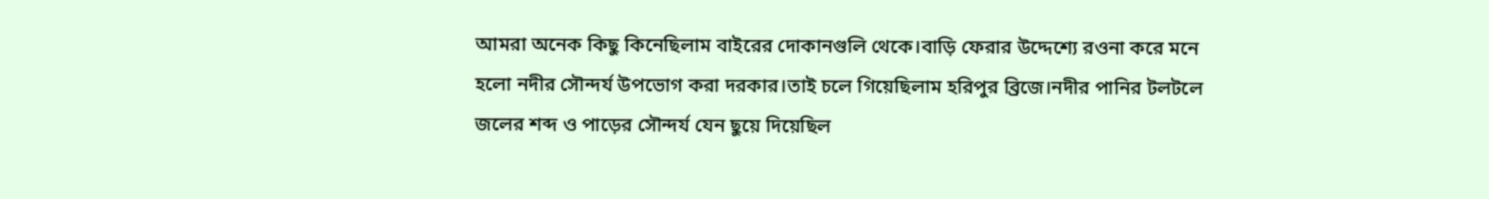আমরা অনেক কিছু কিনেছিলাম বাইরের দোকানগুলি থেকে।বাড়ি ফেরার উদ্দেশ্যে রওনা করে মনে হলো নদীর সৌন্দর্য উপভোগ করা দরকার।তাই চলে গিয়েছিলাম হরিপুর ব্রিজে।নদীর পানির টলটলে জলের শব্দ ও পাড়ের সৌন্দর্য যেন ছুয়ে দিয়েছিল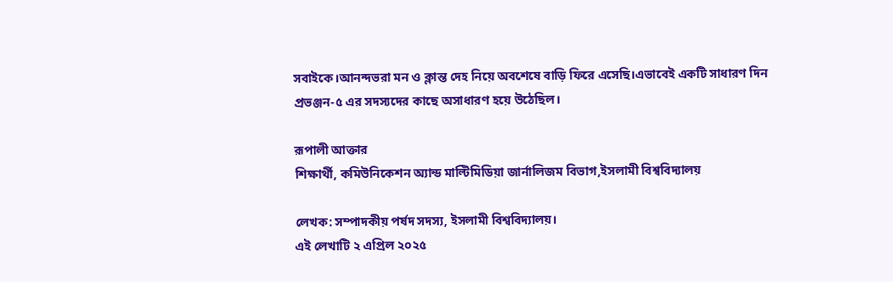সবাইকে।আনন্দভরা মন ও ক্লান্ত দেহ নিয়ে অবশেষে বাড়ি ফিরে এসেছি।এভাবেই একটি সাধারণ দিন প্রভঞ্জন-৫ এর সদস্যদের কাছে অসাধারণ হয়ে উঠেছিল।

রূপালী আক্তার
শিক্ষার্থী, কমিউনিকেশন অ্যান্ড মাল্টিমিডিয়া জার্নালিজম বিভাগ,ইসলামী বিশ্ববিদ্যালয়

লেখক: সম্পাদকীয় পর্ষদ সদস্য, ইসলামী বিশ্ববিদ্যালয়।
এই লেখাটি ২ এপ্রিল ২০২৫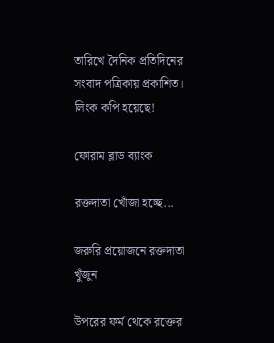তারিখে দৈনিক প্রতিদিনের সংবাদ পত্রিকায় প্রকাশিত।
লিংক কপি হয়েছে!

ফোরাম ব্লাড ব্যাংক

রক্তদাতা খোঁজা হচ্ছে...

জরুরি প্রয়োজনে রক্তদাতা খুঁজুন

উপরের ফর্ম থেকে রক্তের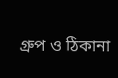গ্রুপ ও ঠিকানা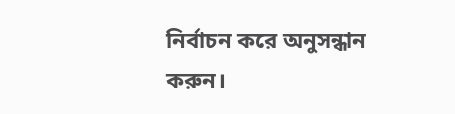নির্বাচন করে অনুসন্ধান করুন।